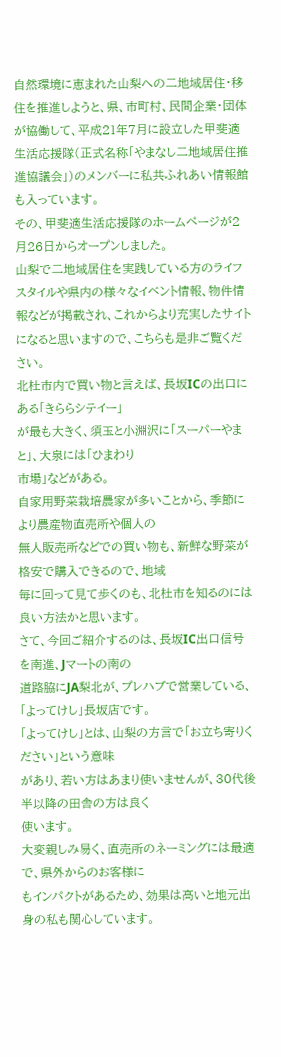自然環境に恵まれた山梨への二地域居住・移住を推進しようと、県、市町村、民間企業・団体が協働して、平成21年7月に設立した甲斐適生活応援隊(正式名称「やまなし二地域居住推進協議会」)のメンバーに私共ふれあい情報館も入っています。
その、甲斐適生活応援隊のホームページが2月26日からオープンしました。
山梨で二地域居住を実践している方のライフスタイルや県内の様々なイベント情報、物件情報などが掲載され、これからより充実したサイトになると思いますので、こちらも是非ご覧ください。
北杜市内で買い物と言えば、長坂ICの出口にある「きららシテイー」
が最も大きく、須玉と小淵沢に「スーパーやまと」、大泉には「ひまわり
市場」などがある。
自家用野菜栽培農家が多いことから、季節により農産物直売所や個人の
無人販売所などでの買い物も、新鮮な野菜が格安で購入できるので、地域
毎に回って見て歩くのも、北杜市を知るのには良い方法かと思います。
さて、今回ご紹介するのは、長坂IC出口信号を南進、Jマートの南の
道路脇にJA梨北が、プレハブで営業している、「よってけし」長坂店です。
「よってけし」とは、山梨の方言で「お立ち寄りください」という意味
があり、若い方はあまり使いませんが、30代後半以降の田舎の方は良く
使います。
大変親しみ易く、直売所のネーミングには最適で、県外からのお客様に
もインパクトがあるため、効果は高いと地元出身の私も関心しています。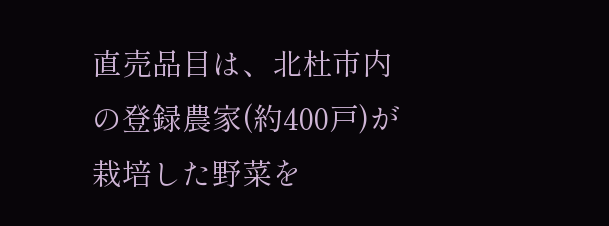直売品目は、北杜市内の登録農家(約400戸)が栽培した野菜を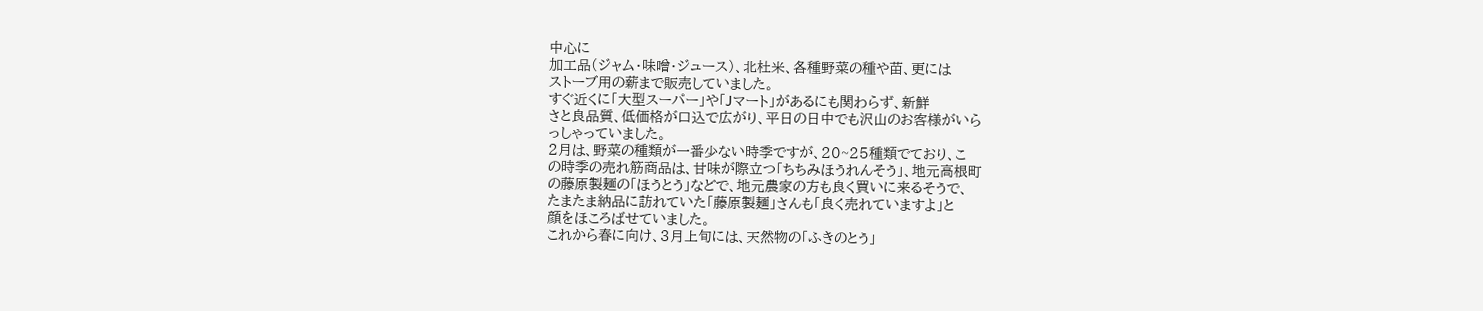中心に
加工品(ジャム・味噌・ジュース)、北杜米、各種野菜の種や苗、更には
ストーブ用の薪まで販売していました。
すぐ近くに「大型スーパー」や「Jマート」があるにも関わらず、新鮮
さと良品質、低価格が口込で広がり、平日の日中でも沢山のお客様がいら
っしゃっていました。
2月は、野菜の種類が一番少ない時季ですが、20~25種類でており、こ
の時季の売れ筋商品は、甘味が際立つ「ちちみほうれんそう」、地元高根町
の藤原製麺の「ほうとう」などで、地元農家の方も良く買いに来るそうで、
たまたま納品に訪れていた「藤原製麺」さんも「良く売れていますよ」と
顔をほころばせていました。
これから春に向け、3月上旬には、天然物の「ふきのとう」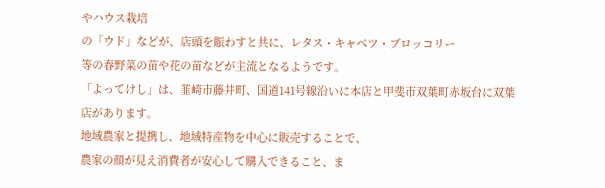やハウス栽培
の「ウド」などが、店頭を賑わすと共に、レタス・キャベツ・ブロッコリー
等の春野菜の苗や花の苗などが主流となるようです。
「よってけし」は、韮崎市藤井町、国道141号線沿いに本店と甲斐市双葉町赤坂台に双葉店があります。
地域農家と提携し、地域特産物を中心に販売することで、
農家の顔が見え消費者が安心して購入できること、ま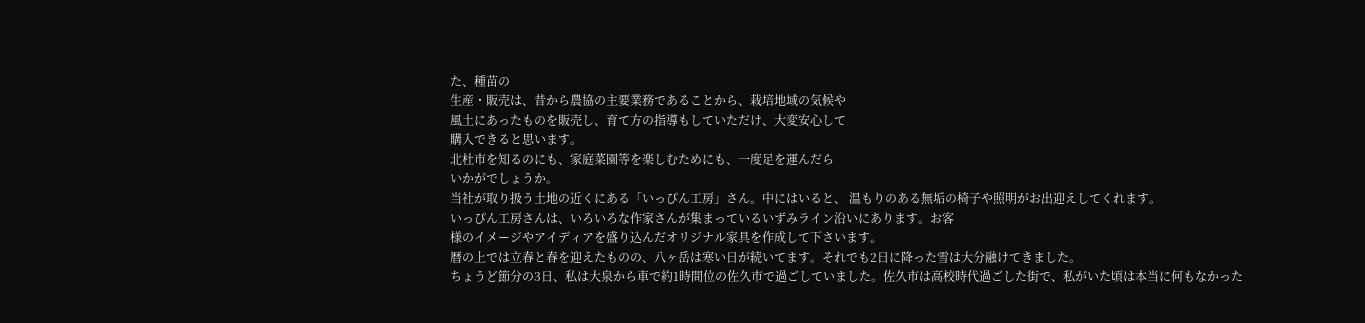た、種苗の
生産・販売は、昔から農協の主要業務であることから、栽培地域の気候や
風土にあったものを販売し、育て方の指導もしていただけ、大変安心して
購入できると思います。
北杜市を知るのにも、家庭菜園等を楽しむためにも、一度足を運んだら
いかがでしょうか。
当社が取り扱う土地の近くにある「いっぴん工房」さん。中にはいると、 温もりのある無垢の椅子や照明がお出迎えしてくれます。
いっぴん工房さんは、いろいろな作家さんが集まっているいずみライン沿いにあります。お客
様のイメージやアイディアを盛り込んだオリジナル家具を作成して下さいます。
暦の上では立春と春を迎えたものの、八ヶ岳は寒い日が続いてます。それでも2日に降った雪は大分融けてきました。
ちょうど節分の3日、私は大泉から車で約1時間位の佐久市で過ごしていました。佐久市は高校時代過ごした街で、私がいた頃は本当に何もなかった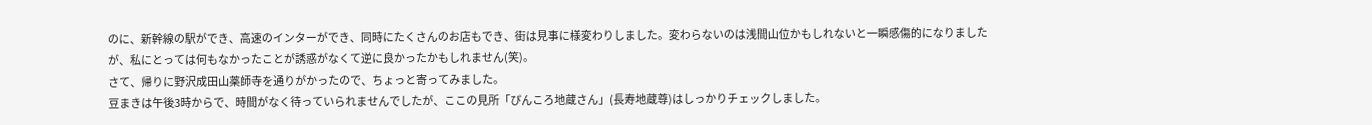のに、新幹線の駅ができ、高速のインターができ、同時にたくさんのお店もでき、街は見事に様変わりしました。変わらないのは浅間山位かもしれないと一瞬感傷的になりましたが、私にとっては何もなかったことが誘惑がなくて逆に良かったかもしれません(笑)。
さて、帰りに野沢成田山薬師寺を通りがかったので、ちょっと寄ってみました。
豆まきは午後3時からで、時間がなく待っていられませんでしたが、ここの見所「ぴんころ地蔵さん」(長寿地蔵尊)はしっかりチェックしました。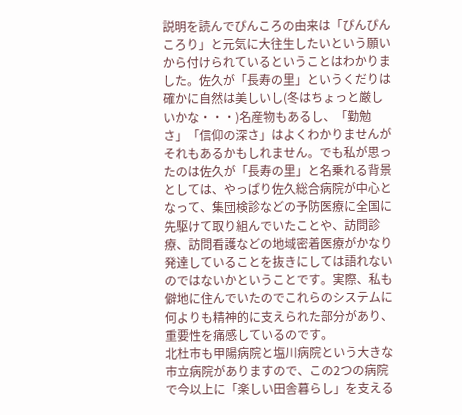説明を読んでぴんころの由来は「ぴんぴんころり」と元気に大往生したいという願いから付けられているということはわかりました。佐久が「長寿の里」というくだりは確かに自然は美しいし(冬はちょっと厳しいかな・・・)名産物もあるし、「勤勉さ」「信仰の深さ」はよくわかりませんがそれもあるかもしれません。でも私が思ったのは佐久が「長寿の里」と名乗れる背景としては、やっぱり佐久総合病院が中心となって、集団検診などの予防医療に全国に先駆けて取り組んでいたことや、訪問診療、訪問看護などの地域密着医療がかなり発達していることを抜きにしては語れないのではないかということです。実際、私も僻地に住んでいたのでこれらのシステムに何よりも精神的に支えられた部分があり、重要性を痛感しているのです。
北杜市も甲陽病院と塩川病院という大きな市立病院がありますので、この2つの病院で今以上に「楽しい田舎暮らし」を支える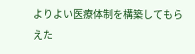よりよい医療体制を構築してもらえた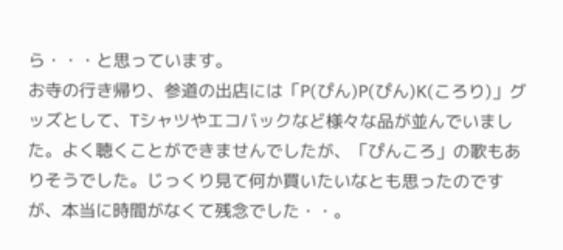ら・・・と思っています。
お寺の行き帰り、参道の出店には「P(ぴん)P(ぴん)K(ころり)」グッズとして、Tシャツやエコバックなど様々な品が並んでいました。よく聴くことができませんでしたが、「ぴんころ」の歌もありそうでした。じっくり見て何か買いたいなとも思ったのですが、本当に時間がなくて残念でした・・。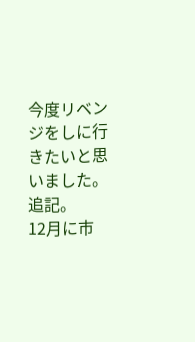今度リベンジをしに行きたいと思いました。
追記。
12月に市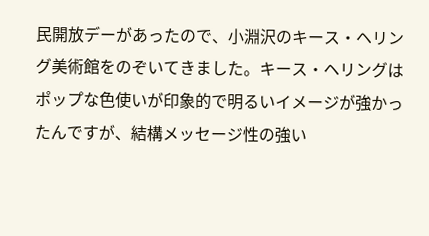民開放デーがあったので、小淵沢のキース・ヘリング美術館をのぞいてきました。キース・ヘリングはポップな色使いが印象的で明るいイメージが強かったんですが、結構メッセージ性の強い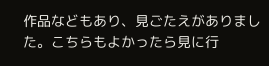作品などもあり、見ごたえがありました。こちらもよかったら見に行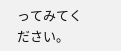ってみてください。